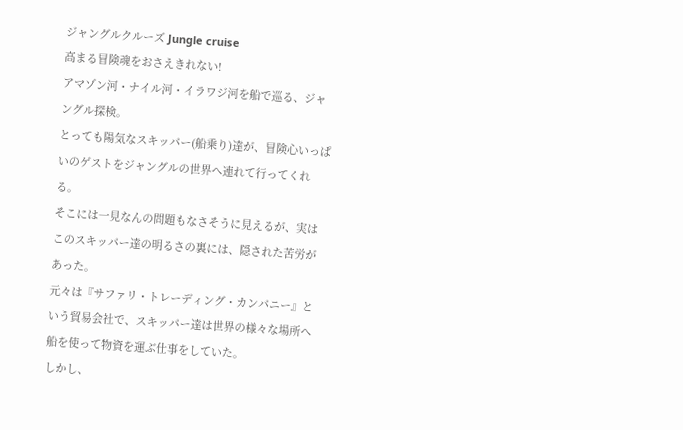ジャングルクルーズ Jungle cruise
高まる冒険魂をおさえきれない!
アマゾン河・ナイル河・イラワジ河を船で巡る、ジャングル探検。
とっても陽気なスキッパー(船乗り)達が、冒険心いっぱいのゲストをジャングルの世界へ連れて行ってくれる。
そこには一見なんの問題もなさそうに見えるが、実はこのスキッパー達の明るさの裏には、隠された苦労があった。
元々は『サファリ・トレーディング・カンパニー』という貿易会社で、スキッパー達は世界の様々な場所へ船を使って物資を運ぶ仕事をしていた。
しかし、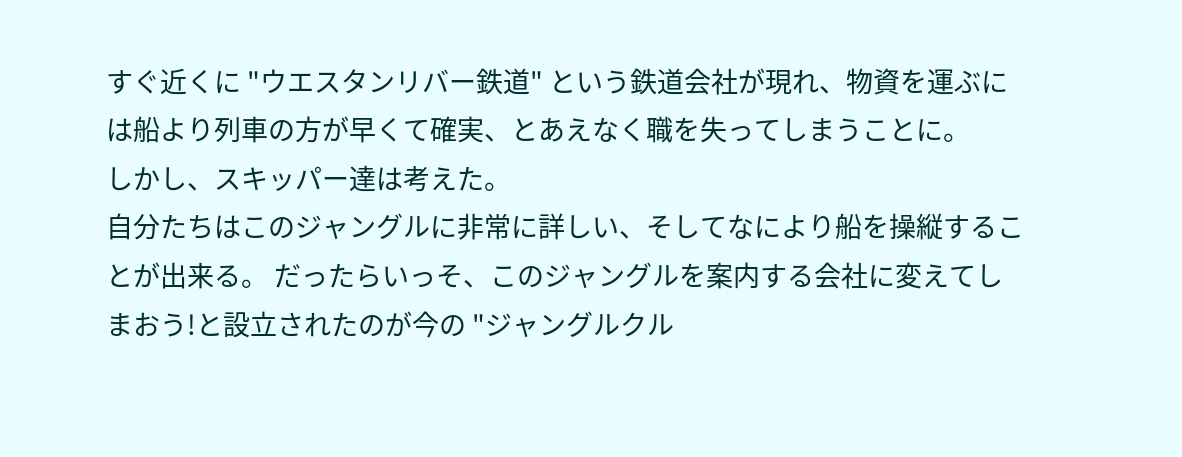すぐ近くに "ウエスタンリバー鉄道" という鉄道会社が現れ、物資を運ぶには船より列車の方が早くて確実、とあえなく職を失ってしまうことに。
しかし、スキッパー達は考えた。
自分たちはこのジャングルに非常に詳しい、そしてなにより船を操縦することが出来る。 だったらいっそ、このジャングルを案内する会社に変えてしまおう!と設立されたのが今の "ジャングルクル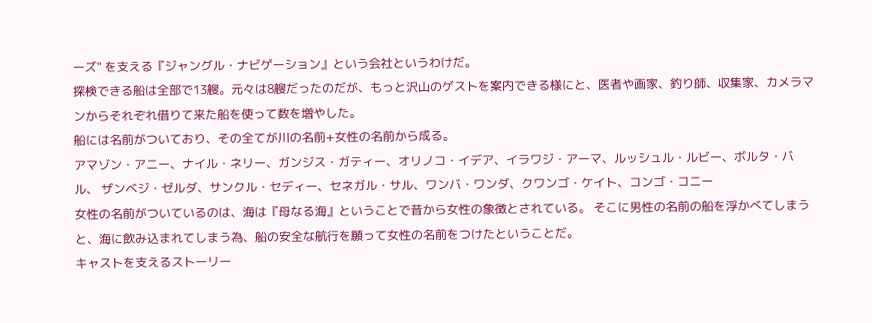ーズ" を支える『ジャングル・ナビゲーション』という会社というわけだ。
探検できる船は全部で13艘。元々は8艘だったのだが、もっと沢山のゲストを案内できる様にと、医者や画家、釣り師、収集家、カメラマンからそれぞれ借りて来た船を使って数を増やした。
船には名前がついており、その全てが川の名前+女性の名前から成る。
アマゾン・アニー、ナイル・ネリー、ガンジス・ガティー、オリノコ・イデア、イラワジ・アーマ、ルッシュル・ルビー、ボルタ・バル、 ザンベジ・ゼルダ、サンクル・セディー、セネガル・サル、ワンバ・ワンダ、クワンゴ・ケイト、コンゴ・コニー
女性の名前がついているのは、海は『母なる海』ということで昔から女性の象徴とされている。 そこに男性の名前の船を浮かべてしまうと、海に飲み込まれてしまう為、船の安全な航行を願って女性の名前をつけたということだ。
キャストを支えるストーリー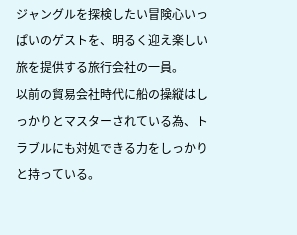ジャングルを探検したい冒険心いっぱいのゲストを、明るく迎え楽しい旅を提供する旅行会社の一員。
以前の貿易会社時代に船の操縦はしっかりとマスターされている為、トラブルにも対処できる力をしっかりと持っている。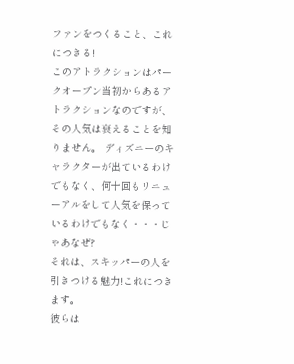ファンをつくること、これにつきる!
このアトラクションはパークオープン当初からあるアトラクションなのですが、その人気は衰えることを知りません。 ディズニーのキャラクターが出ているわけでもなく、何十回もリニューアルをして人気を保っているわけでもなく・・・じゃあなぜ?
それは、スキッパーの人を引きつける魅力!これにつきます。
彼らは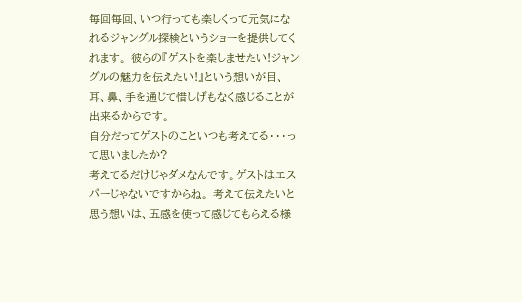毎回毎回、いつ行っても楽しくって元気になれるジャングル探検というショーを提供してくれます。 彼らの『ゲストを楽しませたい!ジャングルの魅力を伝えたい!』という想いが目、耳、鼻、手を通じて惜しげもなく感じることが出来るからです。
自分だってゲストのこといつも考えてる・・・って思いましたか?
考えてるだけじゃダメなんです。ゲストはエスパーじゃないですからね。 考えて伝えたいと思う想いは、五感を使って感じてもらえる様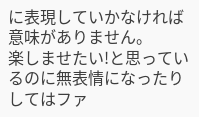に表現していかなければ意味がありません。
楽しませたい!と思っているのに無表情になったりしてはファ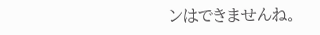ンはできませんね。